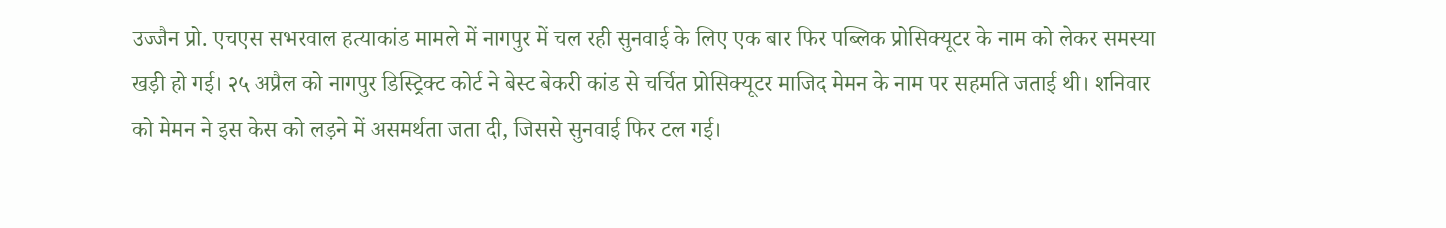उज्जैन प्रो. एचएस सभरवाल हत्याकांड मामले में नागपुर में चल रही सुनवाई के लिए एक बार फिर पब्लिक प्रोसिक्यूटर के नाम को लेकर समस्या खड़ी हो गई। २५ अप्रैल को नागपुर डिस्ट्रिक्ट कोर्ट ने बेस्ट बेकरी कांड से चर्चित प्रोसिक्यूटर माजिद मेमन के नाम पर सहमति जताई थी। शनिवार को मेमन ने इस केस को लड़ने में असमर्थता जता दी, जिससे सुनवाई फिर टल गई।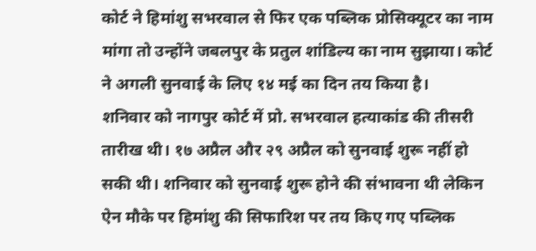कोर्ट ने हिमांशु सभरवाल से फिर एक पब्लिक प्रोसिक्यूटर का नाम मांगा तो उन्होंने जबलपुर के प्रतुल शांडिल्य का नाम सुझाया। कोर्ट ने अगली सुनवाई के लिए १४ मई का दिन तय किया है।
शनिवार को नागपुर कोर्ट में प्रो. सभरवाल हत्याकांड की तीसरी तारीख थी। १७ अप्रैल और २९ अप्रैल को सुनवाई शुरू नहीं हो सकी थी। शनिवार को सुनवाई शुरू होने की संभावना थी लेकिन ऐन मौके पर हिमांशु की सिफारिश पर तय किए गए पब्लिक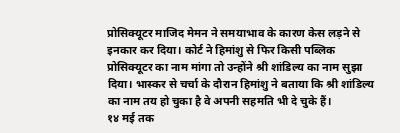प्रोसिक्यूटर माजिद मेमन ने समयाभाव के कारण केस लड़ने से इनकार कर दिया। कोर्ट ने हिमांशु से फिर किसी पब्लिक प्रोसिक्यूटर का नाम मांगा तो उन्होंने श्री शांडिल्य का नाम सुझा दिया। भास्कर से चर्चा के दौरान हिमांशु ने बताया कि श्री शांडिल्य का नाम तय हो चुका है वे अपनी सहमति भी दे चुके हैं।
१४ मई तक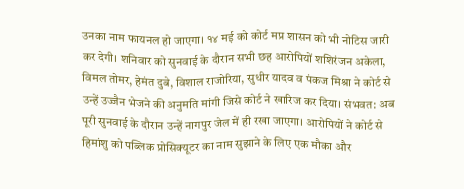उनका नाम फायनल हो जाएगा। १४ मई को कोर्ट मप्र शासन को भी नोटिस जारी कर देगी। शनिवार को सुनवाई के दौरान सभी छह आरोपियों शशिरंजन अकेला, विमल तोमर, हेमंत दुबे, विशाल राजोरिया, सुधीर यादव व पंकज मिश्रा ने कोर्ट से उन्हें उज्जैन भेजने की अनुमति मांगी जिसे कोर्ट ने खारिज कर दिया। संभवत: अब पूरी सुनवाई के दौरान उन्हें नागपुर जेल में ही रखा जाएगा। आरोपियों ने कोर्ट से हिमांशु को पब्लिक प्रोसिक्यूटर का नाम सुझाने के लिए एक मौका और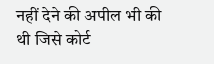नहीं देने की अपील भी की थी जिसे कोर्ट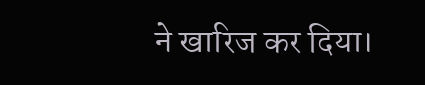ने खारिज कर दिया।